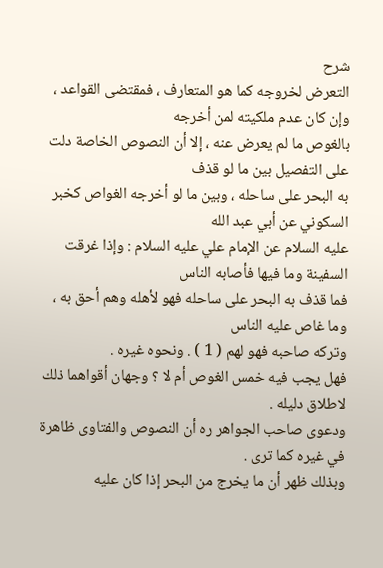شرح
التعرض لخروجه كما هو المتعارف ، فمقتضى القواعد ، وإن كان عدم ملكيته لمن أخرجه
بالغوص ما لم يعرض عنه ، إلا أن النصوص الخاصة دلت على التفصيل بين ما لو قذف
به البحر على ساحله ، وبين ما لو أخرجه الغواص كخبر السكوني عن أبي عبد الله
عليه السلام عن الإمام علي عليه السلام : وإذا غرقت السفينة وما فيها فأصابه الناس
فما قذف به البحر على ساحله فهو لأهله وهم أحق به ، وما غاص عليه الناس
وتركه صاحبه فهو لهم ( 1 ) . ونحوه غيره .
فهل يجب فيه خمس الغوص أم لا ؟ وجهان أقواهما ذلك لاطلاق دليله .
ودعوى صاحب الجواهر ره أن النصوص والفتاوى ظاهرة في غيره كما ترى .
وبذلك ظهر أن ما يخرج من البحر إذا كان عليه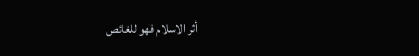أثر الاسلام فهو للغائص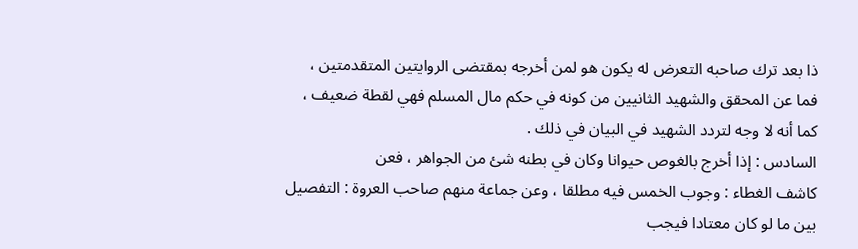ذا بعد ترك صاحبه التعرض له يكون هو لمن أخرجه بمقتضى الروايتين المتقدمتين ،
فما عن المحقق والشهيد الثانيين من كونه في حكم مال المسلم فهي لقطة ضعيف ، كما أنه لا وجه لتردد الشهيد في البيان في ذلك .
السادس : إذا أخرج بالغوص حيوانا وكان في بطنه شئ من الجواهر ، فعن
كاشف الغطاء : وجوب الخمس فيه مطلقا ، وعن جماعة منهم صاحب العروة : التفصيل
بين ما لو كان معتادا فيجب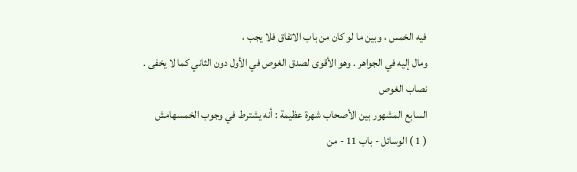فيه الخمس ، وبين ما لو كان من باب الاتفاق فلا يجب ،
ومال إليه في الجواهر . وهو الأقوى لصدق الغوص في الأول دون الثاني كما لا يخفى .
نصاب الغوص
السابع المشهور بين الأصحاب شهرة عظيمة : أنه يشترط في وجوب الخمسهامش
( 1 ) الوسائل - باب 11 - من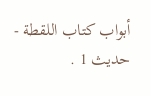أبواب كتاب اللقطة - حديث 1 .